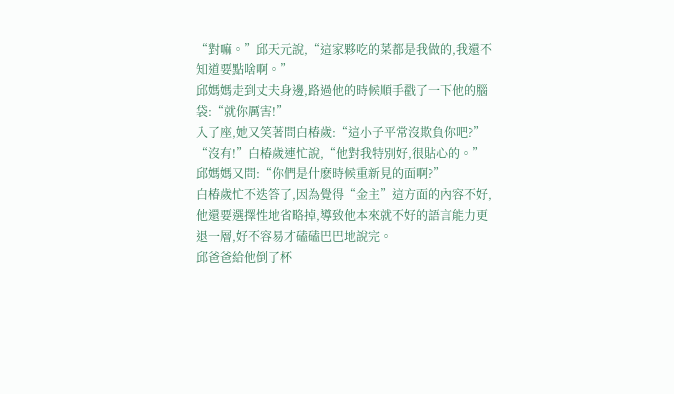“對嘛。”邱天元說,“這家夥吃的菜都是我做的,我還不知道要點啥啊。”
邱媽媽走到丈夫身邊,路過他的時候順手戳了一下他的腦袋:“就你厲害!”
入了座,她又笑著問白椿歲:“這小子平常沒欺負你吧?”
“沒有!”白椿歲連忙說,“他對我特別好,很貼心的。”
邱媽媽又問:“你們是什麽時候重新見的面啊?”
白椿歲忙不迭答了,因為覺得“金主”這方面的內容不好,他還要選擇性地省略掉,導致他本來就不好的語言能力更退一層,好不容易才磕磕巴巴地說完。
邱爸爸給他倒了杯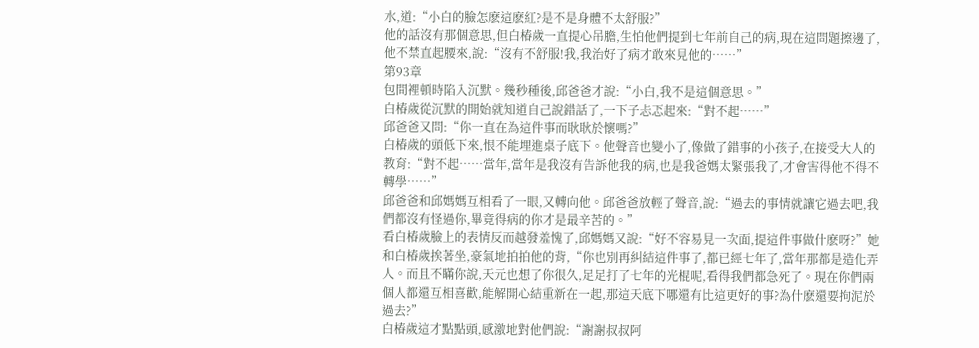水,道:“小白的臉怎麽這麽紅?是不是身體不太舒服?”
他的話沒有那個意思,但白椿歲一直提心吊膽,生怕他們提到七年前自己的病,現在這問題擦邊了,他不禁直起腰來,說:“沒有不舒服!我,我治好了病才敢來見他的……”
第93章
包間裡頓時陷入沉默。幾秒種後,邱爸爸才說:“小白,我不是這個意思。”
白椿歲從沉默的開始就知道自己說錯話了,一下子忐忑起來:“對不起……”
邱爸爸又問:“你一直在為這件事而耿耿於懷嗎?”
白椿歲的頭低下來,恨不能埋進桌子底下。他聲音也變小了,像做了錯事的小孩子,在接受大人的教育:“對不起……當年,當年是我沒有告訴他我的病,也是我爸媽太緊張我了,才會害得他不得不轉學……”
邱爸爸和邱媽媽互相看了一眼,又轉向他。邱爸爸放輕了聲音,說:“過去的事情就讓它過去吧,我們都沒有怪過你,畢竟得病的你才是最辛苦的。”
看白椿歲臉上的表情反而越發羞愧了,邱媽媽又說:“好不容易見一次面,提這件事做什麽呀?”她和白椿歲挨著坐,豪氣地拍拍他的背,“你也別再糾結這件事了,都已經七年了,當年那都是造化弄人。而且不瞞你說,天元也想了你很久,足足打了七年的光棍呢,看得我們都急死了。現在你們兩個人都還互相喜歡,能解開心結重新在一起,那這天底下哪還有比這更好的事?為什麽還要拘泥於過去?”
白椿歲這才點點頭,感激地對他們說:“謝謝叔叔阿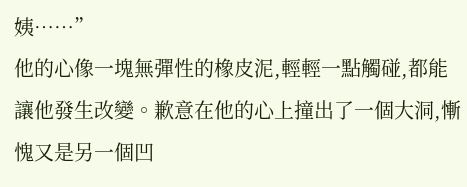姨……”
他的心像一塊無彈性的橡皮泥,輕輕一點觸碰,都能讓他發生改變。歉意在他的心上撞出了一個大洞,慚愧又是另一個凹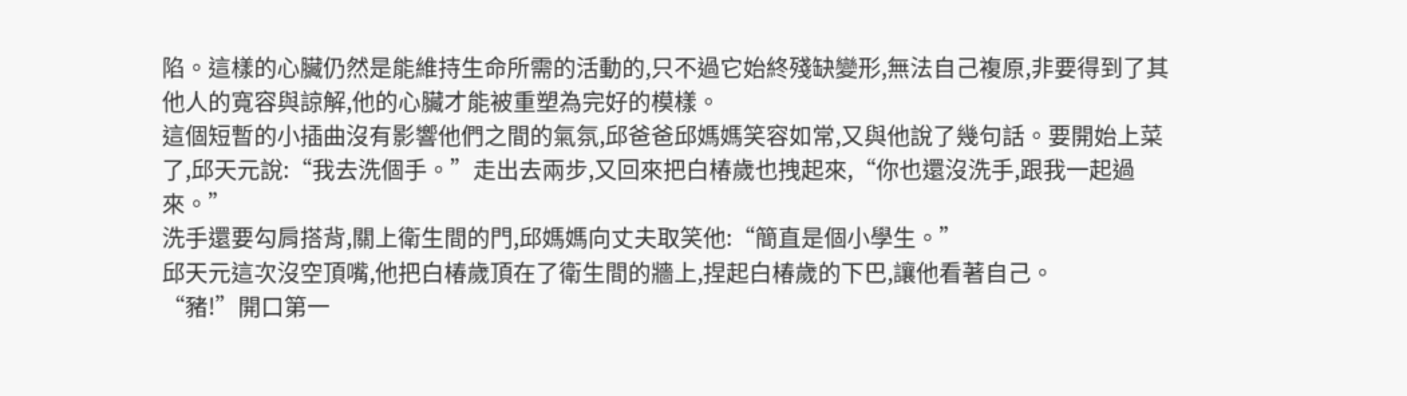陷。這樣的心臟仍然是能維持生命所需的活動的,只不過它始終殘缺變形,無法自己複原,非要得到了其他人的寬容與諒解,他的心臟才能被重塑為完好的模樣。
這個短暫的小插曲沒有影響他們之間的氣氛,邱爸爸邱媽媽笑容如常,又與他說了幾句話。要開始上菜了,邱天元說:“我去洗個手。”走出去兩步,又回來把白椿歲也拽起來,“你也還沒洗手,跟我一起過來。”
洗手還要勾肩搭背,關上衛生間的門,邱媽媽向丈夫取笑他:“簡直是個小學生。”
邱天元這次沒空頂嘴,他把白椿歲頂在了衛生間的牆上,捏起白椿歲的下巴,讓他看著自己。
“豬!”開口第一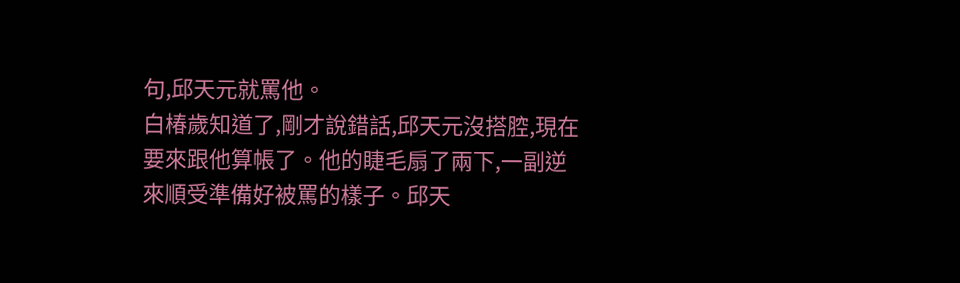句,邱天元就罵他。
白椿歲知道了,剛才說錯話,邱天元沒搭腔,現在要來跟他算帳了。他的睫毛扇了兩下,一副逆來順受準備好被罵的樣子。邱天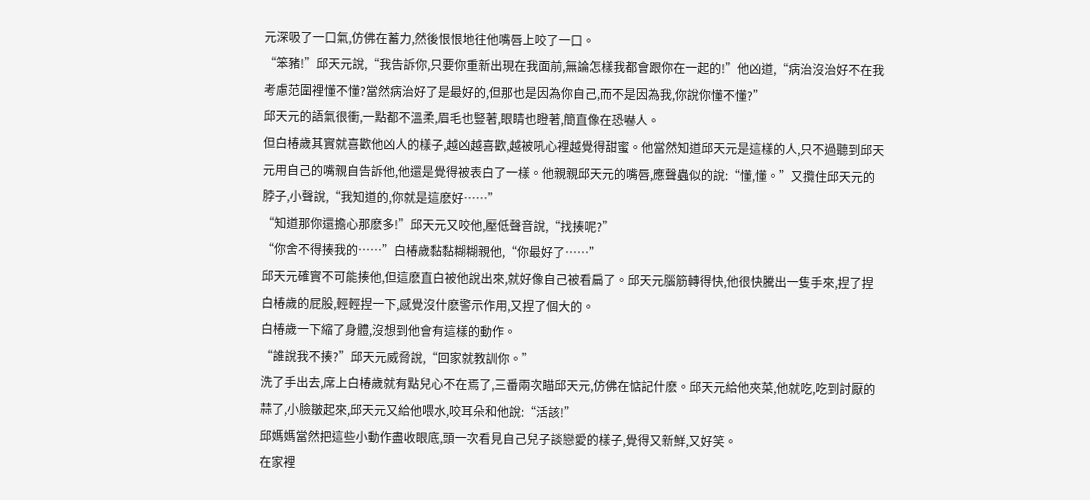元深吸了一口氣,仿佛在蓄力,然後恨恨地往他嘴唇上咬了一口。
“笨豬!”邱天元說,“我告訴你,只要你重新出現在我面前,無論怎樣我都會跟你在一起的!”他凶道,“病治沒治好不在我考慮范圍裡懂不懂?當然病治好了是最好的,但那也是因為你自己,而不是因為我,你說你懂不懂?”
邱天元的語氣很衝,一點都不溫柔,眉毛也豎著,眼睛也瞪著,簡直像在恐嚇人。
但白椿歲其實就喜歡他凶人的樣子,越凶越喜歡,越被吼心裡越覺得甜蜜。他當然知道邱天元是這樣的人,只不過聽到邱天元用自己的嘴親自告訴他,他還是覺得被表白了一樣。他親親邱天元的嘴唇,應聲蟲似的說:“懂,懂。”又攬住邱天元的脖子,小聲說,“我知道的,你就是這麽好……”
“知道那你還擔心那麽多!”邱天元又咬他,壓低聲音說,“找揍呢?”
“你舍不得揍我的……”白椿歲黏黏糊糊親他,“你最好了……”
邱天元確實不可能揍他,但這麽直白被他說出來,就好像自己被看扁了。邱天元腦筋轉得快,他很快騰出一隻手來,捏了捏白椿歲的屁股,輕輕捏一下,感覺沒什麽警示作用,又捏了個大的。
白椿歲一下縮了身體,沒想到他會有這樣的動作。
“誰說我不揍?”邱天元威脅說,“回家就教訓你。”
洗了手出去,席上白椿歲就有點兒心不在焉了,三番兩次瞄邱天元,仿佛在惦記什麽。邱天元給他夾菜,他就吃,吃到討厭的蒜了,小臉皺起來,邱天元又給他喂水,咬耳朵和他說:“活該!”
邱媽媽當然把這些小動作盡收眼底,頭一次看見自己兒子談戀愛的樣子,覺得又新鮮,又好笑。
在家裡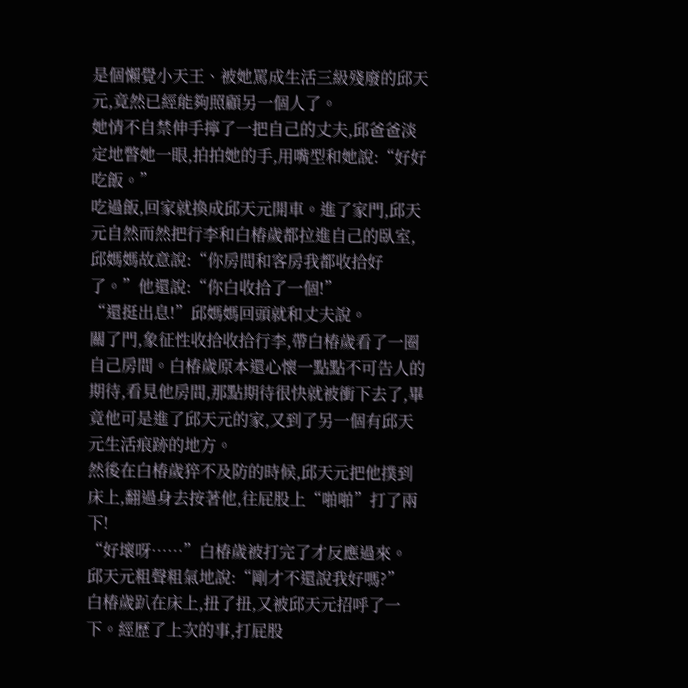是個懶覺小天王、被她罵成生活三級殘廢的邱天元,竟然已經能夠照顧另一個人了。
她情不自禁伸手擰了一把自己的丈夫,邱爸爸淡定地瞥她一眼,拍拍她的手,用嘴型和她說:“好好吃飯。”
吃過飯,回家就換成邱天元開車。進了家門,邱天元自然而然把行李和白椿歲都拉進自己的臥室,邱媽媽故意說:“你房間和客房我都收拾好了。”他還說:“你白收拾了一個!”
“還挺出息!”邱媽媽回頭就和丈夫說。
關了門,象征性收拾收拾行李,帶白椿歲看了一圈自己房間。白椿歲原本還心懷一點點不可告人的期待,看見他房間,那點期待很快就被衝下去了,畢竟他可是進了邱天元的家,又到了另一個有邱天元生活痕跡的地方。
然後在白椿歲猝不及防的時候,邱天元把他撲到床上,翻過身去按著他,往屁股上“啪啪”打了兩下!
“好壞呀……”白椿歲被打完了才反應過來。
邱天元粗聲粗氣地說:“剛才不還說我好嗎?”
白椿歲趴在床上,扭了扭,又被邱天元招呼了一下。經歷了上次的事,打屁股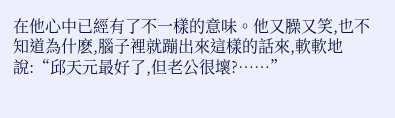在他心中已經有了不一樣的意味。他又臊又笑,也不知道為什麽,腦子裡就蹦出來這樣的話來,軟軟地說:“邱天元最好了,但老公很壞?……”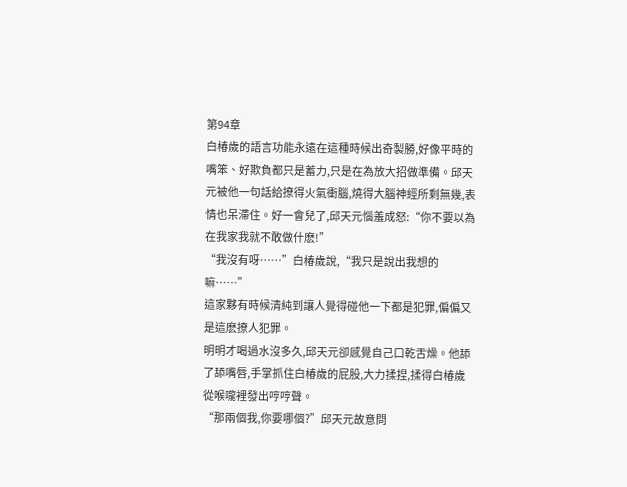第94章
白椿歲的語言功能永遠在這種時候出奇製勝,好像平時的嘴笨、好欺負都只是蓄力,只是在為放大招做準備。邱天元被他一句話給撩得火氣衝腦,燒得大腦神經所剩無幾,表情也呆滯住。好一會兒了,邱天元惱羞成怒:“你不要以為在我家我就不敢做什麽!”
“我沒有呀……”白椿歲說,“我只是說出我想的嘛……”
這家夥有時候清純到讓人覺得碰他一下都是犯罪,偏偏又是這麽撩人犯罪。
明明才喝過水沒多久,邱天元卻感覺自己口乾舌燥。他舔了舔嘴唇,手掌抓住白椿歲的屁股,大力揉捏,揉得白椿歲從喉嚨裡發出哼哼聲。
“那兩個我,你要哪個?”邱天元故意問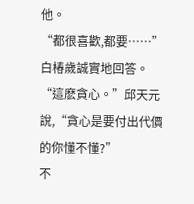他。
“都很喜歡,都要……”白椿歲誠實地回答。
“這麽貪心。”邱天元說,“貪心是要付出代價的你懂不懂?”
不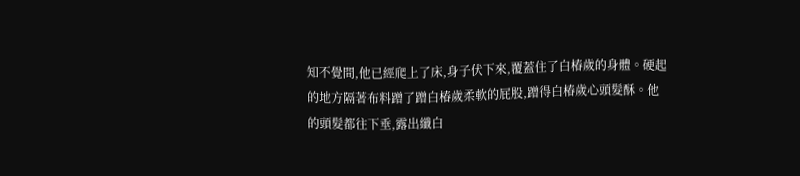知不覺間,他已經爬上了床,身子伏下來,覆蓋住了白椿歲的身體。硬起的地方隔著布料蹭了蹭白椿歲柔軟的屁股,蹭得白椿歲心頭髮酥。他的頭髮都往下垂,露出纖白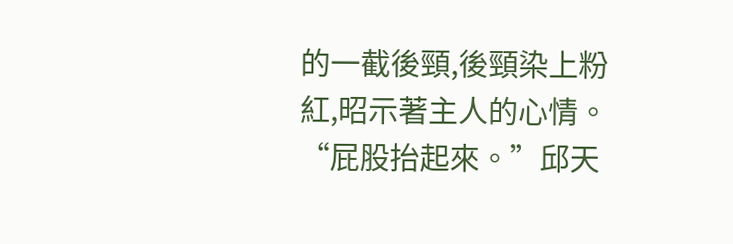的一截後頸,後頸染上粉紅,昭示著主人的心情。
“屁股抬起來。”邱天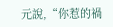元說,“你惹的禍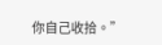你自己收拾。”